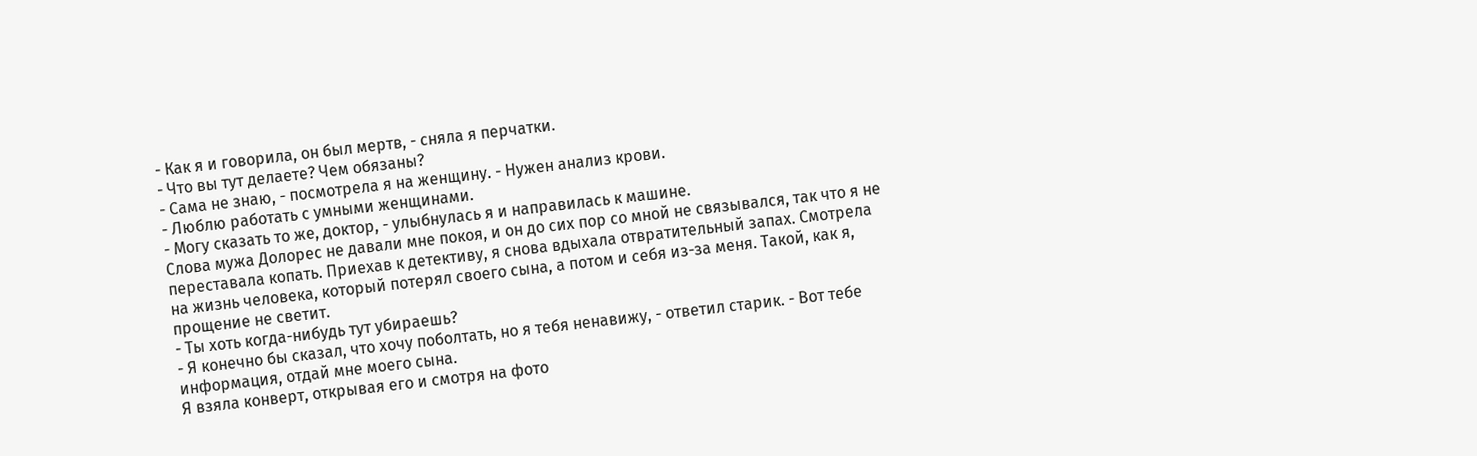- Как я и говорила, он был мертв, - сняла я перчатки.
- Что вы тут делаете? Чем обязаны?
- Сама не знаю, - посмотрела я на женщину. - Нужен анализ крови.
- Люблю работать с умными женщинами.
- Могу сказать то же, доктор, - улыбнулась я и направилась к машине.
Слова мужа Долорес не давали мне покоя, и он до сих пор со мной не связывался, так что я не переставала копать. Приехав к детективу, я снова вдыхала отвратительный запах. Смотрела на жизнь человека, который потерял своего сына, а потом и себя из-за меня. Такой, как я, прощение не светит.
- Ты хоть когда-нибудь тут убираешь?
- Я конечно бы сказал, что хочу поболтать, но я тебя ненавижу, - ответил старик. - Вот тебе информация, отдай мне моего сына.
Я взяла конверт, открывая его и смотря на фото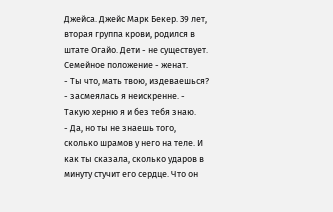Джейса. Джейс Марк Бекер. 39 лет, вторая группа крови, родился в штате Огайо. Дети - не существует. Семейное положение - женат.
- Ты что, мать твою, издеваешься? - засмеялась я неискренне. - Такую херню я и без тебя знаю.
- Да, но ты не знаешь того, сколько шрамов у него на теле. И как ты сказала, сколько ударов в минуту стучит его сердце. Что он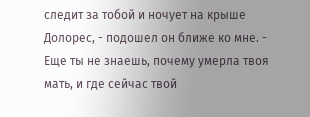следит за тобой и ночует на крыше Долорес, - подошел он ближе ко мне. - Еще ты не знаешь, почему умерла твоя мать, и где сейчас твой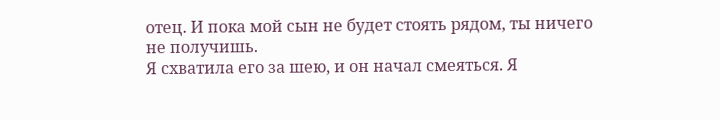отец. И пока мой сын не будет стоять рядом, ты ничего не получишь.
Я схватила его за шею, и он начал смеяться. Я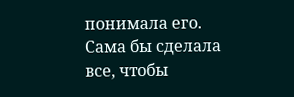понимала его. Сама бы сделала все, чтобы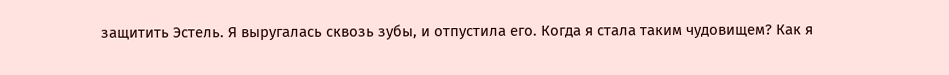защитить Эстель. Я выругалась сквозь зубы, и отпустила его. Когда я стала таким чудовищем? Как я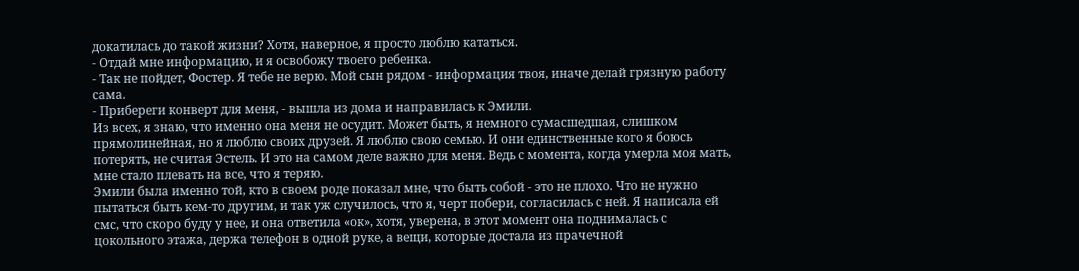докатилась до такой жизни? Хотя, наверное, я просто люблю кататься.
- Отдай мне информацию, и я освобожу твоего ребенка.
- Так не пойдет, Фостер. Я тебе не верю. Мой сын рядом - информация твоя, иначе делай грязную работу сама.
- Прибереги конверт для меня, - вышла из дома и направилась к Эмили.
Из всех, я знаю, что именно она меня не осудит. Может быть, я немного сумасшедшая, слишком прямолинейная, но я люблю своих друзей. Я люблю свою семью. И они единственные кого я боюсь потерять, не считая Эстель. И это на самом деле важно для меня. Ведь с момента, когда умерла моя мать, мне стало плевать на все, что я теряю.
Эмили была именно той, кто в своем роде показал мне, что быть собой - это не плохо. Что не нужно пытаться быть кем-то другим, и так уж случилось, что я, черт побери, согласилась с ней. Я написала ей смс, что скоро буду у нее, и она ответила «ок», хотя, уверена, в этот момент она поднималась с цокольного этажа, держа телефон в одной руке, а вещи, которые достала из прачечной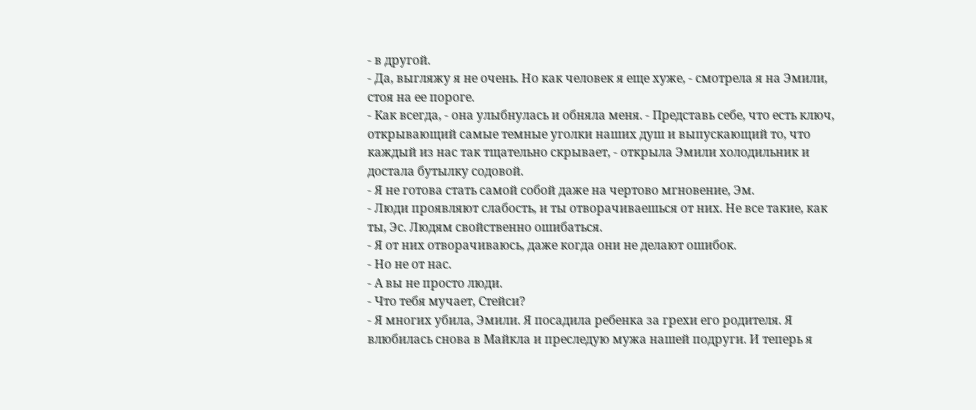- в другой.
- Да, выгляжу я не очень. Но как человек я еще хуже, - смотрела я на Эмили, стоя на ее пороге.
- Как всегда, - она улыбнулась и обняла меня. - Представь себе, что есть ключ, открывающий самые темные уголки наших душ и выпускающий то, что каждый из нас так тщательно скрывает, - открыла Эмили холодильник и достала бутылку содовой.
- Я не готова стать самой собой даже на чертово мгновение, Эм.
- Люди проявляют слабость, и ты отворачиваешься от них. Не все такие, как ты, Эс. Людям свойственно ошибаться.
- Я от них отворачиваюсь, даже когда они не делают ошибок.
- Но не от нас.
- А вы не просто люди.
- Что тебя мучает, Стейси?
- Я многих убила, Эмили. Я посадила ребенка за грехи его родителя. Я влюбилась снова в Майкла и преследую мужа нашей подруги. И теперь я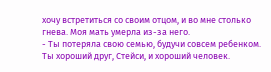хочу встретиться со своим отцом, и во мне столько гнева. Моя мать умерла из-за него.
- Ты потеряла свою семью, будучи совсем ребенком. Ты хороший друг, Стейси, и хороший человек.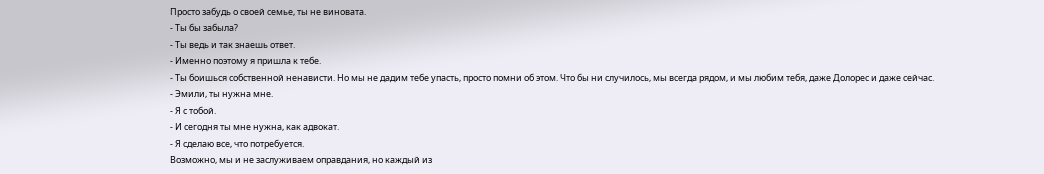Просто забудь о своей семье, ты не виновата.
- Ты бы забыла?
- Ты ведь и так знаешь ответ.
- Именно поэтому я пришла к тебе.
- Ты боишься собственной ненависти. Но мы не дадим тебе упасть, просто помни об этом. Что бы ни случилось, мы всегда рядом, и мы любим тебя, даже Долорес и даже сейчас.
- Эмили, ты нужна мне.
- Я с тобой.
- И сегодня ты мне нужна, как адвокат.
- Я сделаю все, что потребуется.
Возможно, мы и не заслуживаем оправдания, но каждый из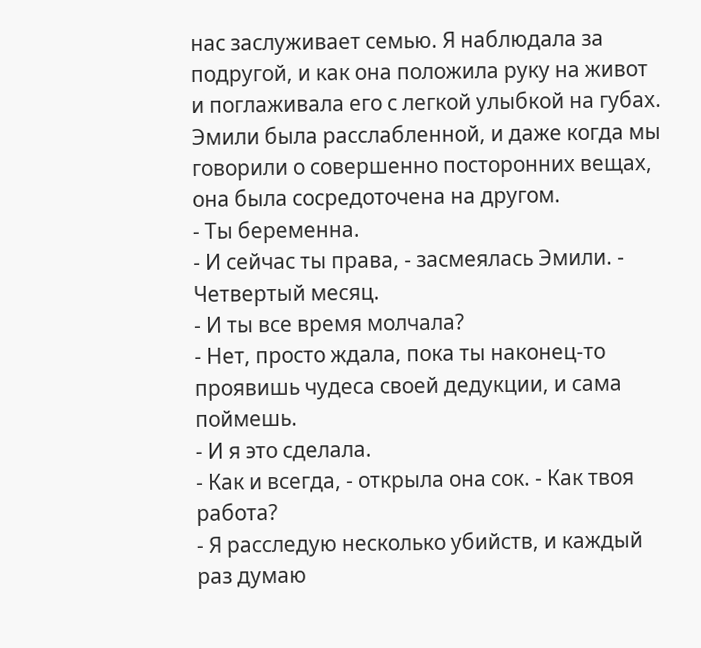нас заслуживает семью. Я наблюдала за подругой, и как она положила руку на живот и поглаживала его с легкой улыбкой на губах. Эмили была расслабленной, и даже когда мы говорили о совершенно посторонних вещах, она была сосредоточена на другом.
- Ты беременна.
- И сейчас ты права, - засмеялась Эмили. - Четвертый месяц.
- И ты все время молчала?
- Нет, просто ждала, пока ты наконец-то проявишь чудеса своей дедукции, и сама поймешь.
- И я это сделала.
- Как и всегда, - открыла она сок. - Как твоя работа?
- Я расследую несколько убийств, и каждый раз думаю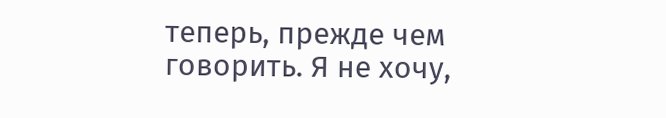теперь, прежде чем говорить. Я не хочу,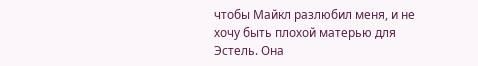чтобы Майкл разлюбил меня, и не хочу быть плохой матерью для Эстель. Она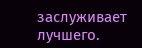заслуживает лучшего.